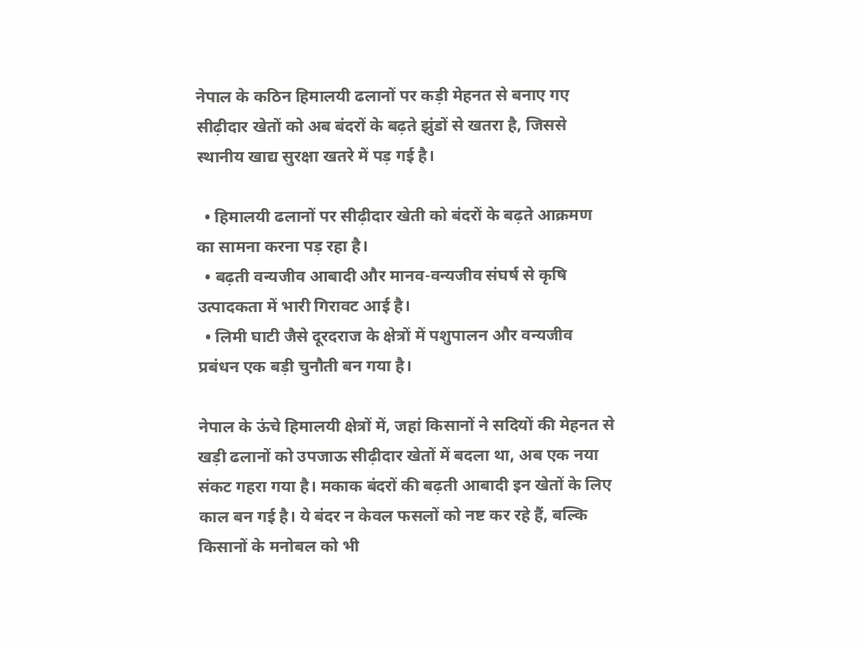नेपाल के कठिन हिमालयी ढलानों पर कड़ी मेहनत से बनाए गए सीढ़ीदार खेतों को अब बंदरों के बढ़ते झुंडों से खतरा है, जिससे स्थानीय खाद्य सुरक्षा खतरे में पड़ गई है।

  • हिमालयी ढलानों पर सीढ़ीदार खेती को बंदरों के बढ़ते आक्रमण का सामना करना पड़ रहा है।
  • बढ़ती वन्यजीव आबादी और मानव-वन्यजीव संघर्ष से कृषि उत्पादकता में भारी गिरावट आई है।
  • लिमी घाटी जैसे दूरदराज के क्षेत्रों में पशुपालन और वन्यजीव प्रबंधन एक बड़ी चुनौती बन गया है।

नेपाल के ऊंचे हिमालयी क्षेत्रों में, जहां किसानों ने सदियों की मेहनत से खड़ी ढलानों को उपजाऊ सीढ़ीदार खेतों में बदला था, अब एक नया संकट गहरा गया है। मकाक बंदरों की बढ़ती आबादी इन खेतों के लिए काल बन गई है। ये बंदर न केवल फसलों को नष्ट कर रहे हैं, बल्कि किसानों के मनोबल को भी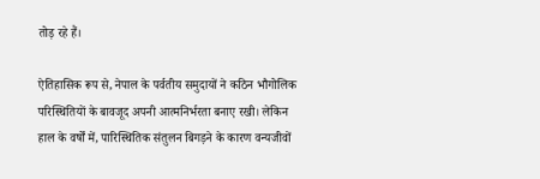तोड़ रहे हैं।

ऐतिहासिक रूप से, नेपाल के पर्वतीय समुदायों ने कठिन भौगोलिक परिस्थितियों के बावजूद अपनी आत्मनिर्भरता बनाए रखी। लेकिन हाल के वर्षों में, पारिस्थितिक संतुलन बिगड़ने के कारण वन्यजीवों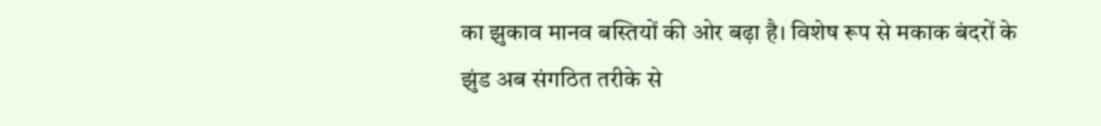का झुकाव मानव बस्तियों की ओर बढ़ा है। विशेष रूप से मकाक बंदरों के झुंड अब संगठित तरीके से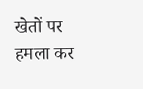खेतों पर हमला कर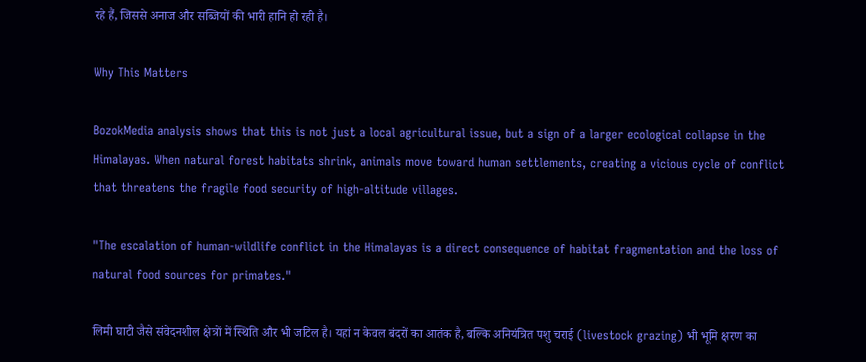रहे हैं, जिससे अनाज और सब्जियों की भारी हानि हो रही है।

Why This Matters

BozokMedia analysis shows that this is not just a local agricultural issue, but a sign of a larger ecological collapse in the Himalayas. When natural forest habitats shrink, animals move toward human settlements, creating a vicious cycle of conflict that threatens the fragile food security of high-altitude villages.

"The escalation of human-wildlife conflict in the Himalayas is a direct consequence of habitat fragmentation and the loss of natural food sources for primates."

लिमी घाटी जैसे संवेदनशील क्षेत्रों में स्थिति और भी जटिल है। यहां न केवल बंदरों का आतंक है, बल्कि अनियंत्रित पशु चराई (livestock grazing) भी भूमि क्षरण का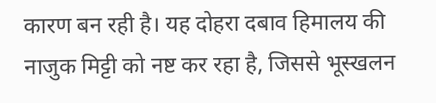कारण बन रही है। यह दोहरा दबाव हिमालय की नाजुक मिट्टी को नष्ट कर रहा है, जिससे भूस्खलन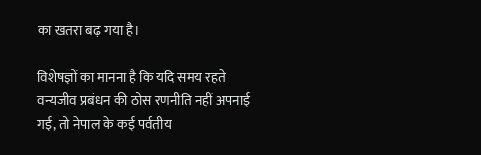का खतरा बढ़ गया है।

विशेषज्ञों का मानना है कि यदि समय रहते वन्यजीव प्रबंधन की ठोस रणनीति नहीं अपनाई गई, तो नेपाल के कई पर्वतीय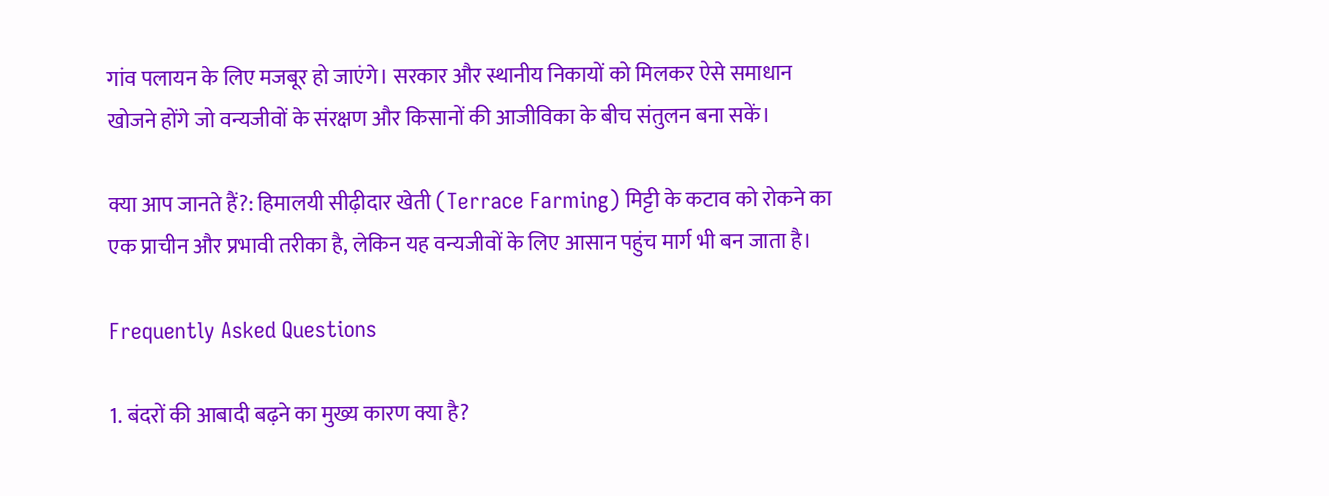गांव पलायन के लिए मजबूर हो जाएंगे। सरकार और स्थानीय निकायों को मिलकर ऐसे समाधान खोजने होंगे जो वन्यजीवों के संरक्षण और किसानों की आजीविका के बीच संतुलन बना सकें।

क्या आप जानते हैं?: हिमालयी सीढ़ीदार खेती (Terrace Farming) मिट्टी के कटाव को रोकने का एक प्राचीन और प्रभावी तरीका है, लेकिन यह वन्यजीवों के लिए आसान पहुंच मार्ग भी बन जाता है।

Frequently Asked Questions

1. बंदरों की आबादी बढ़ने का मुख्य कारण क्या है?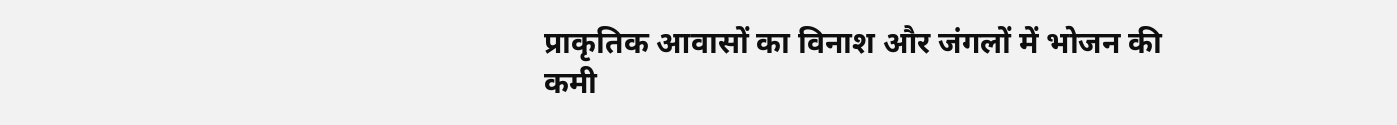प्राकृतिक आवासों का विनाश और जंगलों में भोजन की कमी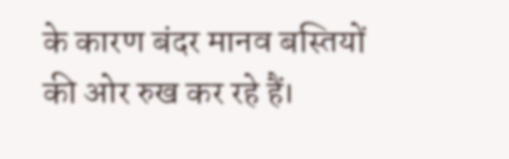के कारण बंदर मानव बस्तियों की ओर रुख कर रहे हैं।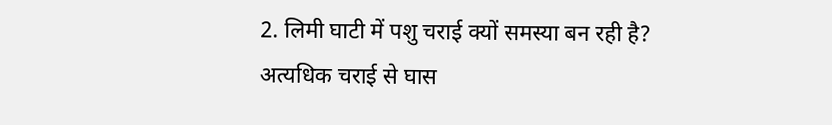2. लिमी घाटी में पशु चराई क्यों समस्या बन रही है?
अत्यधिक चराई से घास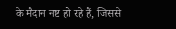के मैदान नष्ट हो रहे हैं, जिससे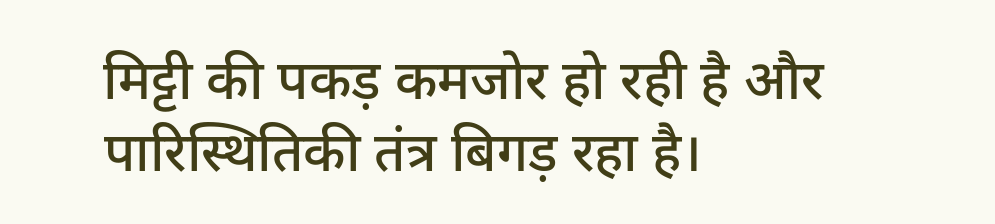मिट्टी की पकड़ कमजोर हो रही है और पारिस्थितिकी तंत्र बिगड़ रहा है।